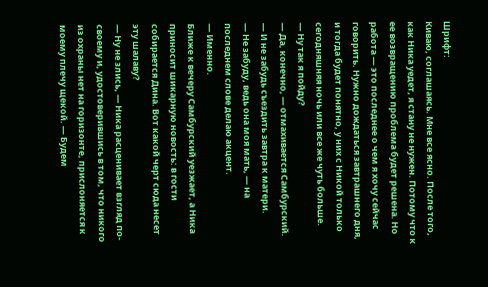Шрифт:
Киваю, соглашаясь. Мне все ясно. После того, как Ника уедет, я стану не нужен. Потому что к ее возвращению проблема будет решена. Но работа — это последнее о чем я хочу сейчас говорить. Нужно дождаться завтрашнего дня, и тогда будет понятно, у них с Никой только сегодняшняя ночь или все же чуть больше.
— Ну так я пойду?
— Да, конечно, — отмахивается Самбурский. — И не забудь съездить завтра к матери.
— Не забуду, ведь она моя мать, — на последнем слове делаю акцент.
— Именно.
Ближе к вечеру Самбурский уезжает, а Ника приносит шикарную новость: в гости собирается Дина. Вот какой черт сюда несет эту шалаву?
— Ну не злись, — Ника расценивает взгляд по-своему и, удостоверившись в том, что никого из охраны нет на горизонте, прислоняется к моему плечу щекой. — Будем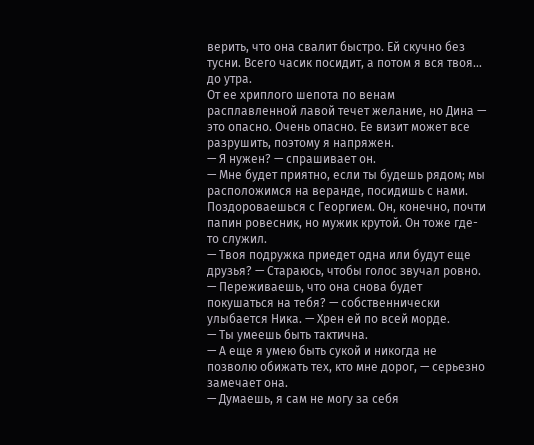верить, что она свалит быстро. Ей скучно без тусни. Всего часик посидит, а потом я вся твоя… до утра.
От ее хриплого шепота по венам расплавленной лавой течет желание, но Дина — это опасно. Очень опасно. Ее визит может все разрушить, поэтому я напряжен.
— Я нужен? — спрашивает он.
— Мне будет приятно, если ты будешь рядом; мы расположимся на веранде, посидишь с нами. Поздороваешься с Георгием. Он, конечно, почти папин ровесник, но мужик крутой. Он тоже где-то служил.
— Твоя подружка приедет одна или будут еще друзья? — Стараюсь, чтобы голос звучал ровно.
— Переживаешь, что она снова будет покушаться на тебя? — собственнически улыбается Ника. — Хрен ей по всей морде.
— Ты умеешь быть тактична.
— А еще я умею быть сукой и никогда не позволю обижать тех, кто мне дорог, — серьезно замечает она.
— Думаешь, я сам не могу за себя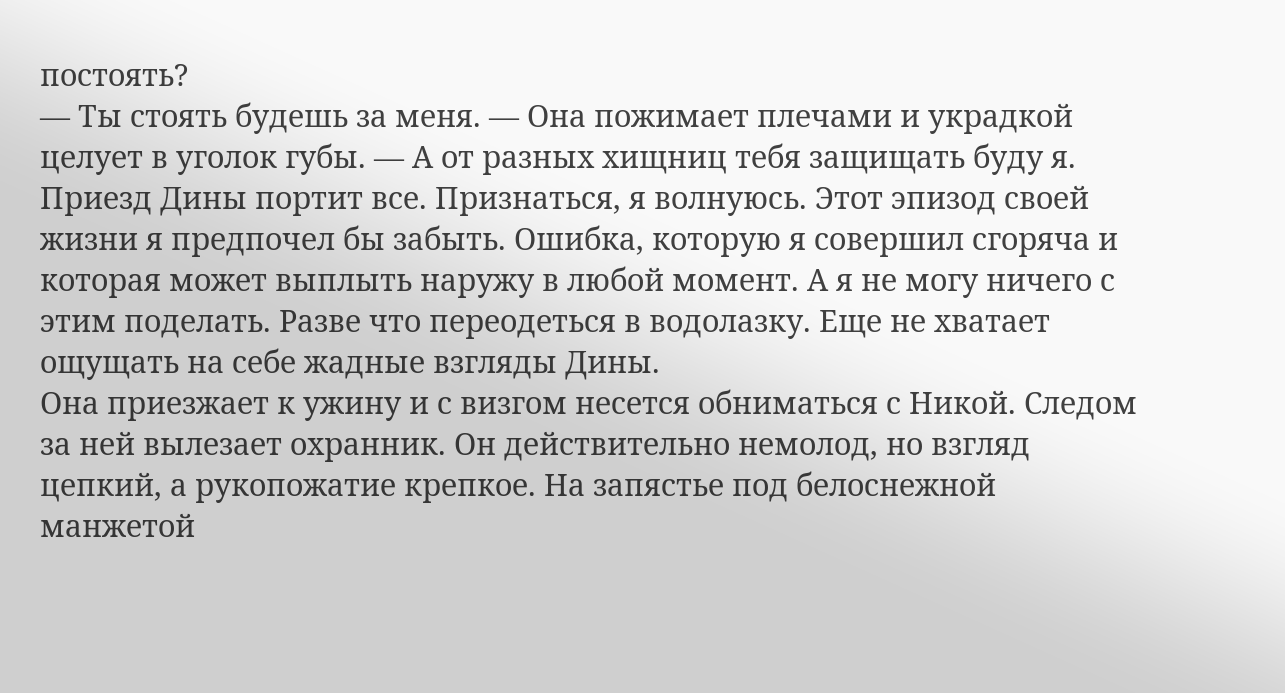постоять?
— Ты стоять будешь за меня. — Она пожимает плечами и украдкой целует в уголок губы. — А от разных хищниц тебя защищать буду я.
Приезд Дины портит все. Признаться, я волнуюсь. Этот эпизод своей жизни я предпочел бы забыть. Ошибка, которую я совершил сгоряча и которая может выплыть наружу в любой момент. А я не могу ничего с этим поделать. Разве что переодеться в водолазку. Еще не хватает ощущать на себе жадные взгляды Дины.
Она приезжает к ужину и с визгом несется обниматься с Никой. Следом за ней вылезает охранник. Он действительно немолод, но взгляд цепкий, а рукопожатие крепкое. На запястье под белоснежной манжетой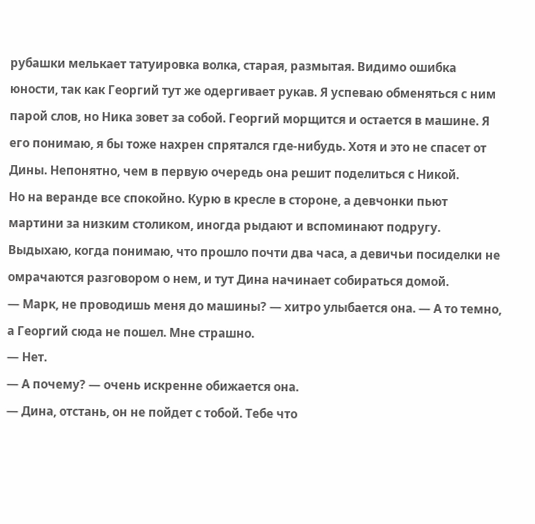рубашки мелькает татуировка волка, старая, размытая. Видимо ошибка юности, так как Георгий тут же одергивает рукав. Я успеваю обменяться с ним парой слов, но Ника зовет за собой. Георгий морщится и остается в машине. Я его понимаю, я бы тоже нахрен спрятался где-нибудь. Хотя и это не спасет от Дины. Непонятно, чем в первую очередь она решит поделиться с Никой.
Но на веранде все спокойно. Курю в кресле в стороне, а девчонки пьют мартини за низким столиком, иногда рыдают и вспоминают подругу. Выдыхаю, когда понимаю, что прошло почти два часа, а девичьи посиделки не омрачаются разговором о нем, и тут Дина начинает собираться домой.
— Марк, не проводишь меня до машины? — хитро улыбается она. — А то темно, а Георгий сюда не пошел. Мне страшно.
— Нет.
— А почему? — очень искренне обижается она.
— Дина, отстань, он не пойдет с тобой. Тебе что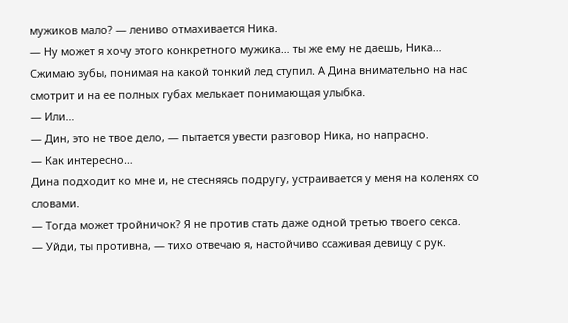мужиков мало? — лениво отмахивается Ника.
— Ну может я хочу этого конкретного мужика… ты же ему не даешь, Ника…
Сжимаю зубы, понимая на какой тонкий лед ступил. А Дина внимательно на нас смотрит и на ее полных губах мелькает понимающая улыбка.
— Или…
— Дин, это не твое дело, — пытается увести разговор Ника, но напрасно.
— Как интересно…
Дина подходит ко мне и, не стесняясь подругу, устраивается у меня на коленях со словами.
— Тогда может тройничок? Я не против стать даже одной третью твоего секса.
— Уйди, ты противна, — тихо отвечаю я, настойчиво ссаживая девицу с рук.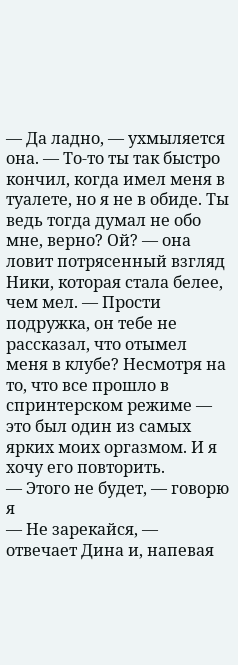— Да ладно, — ухмыляется она. — То-то ты так быстро кончил, когда имел меня в туалете, но я не в обиде. Ты ведь тогда думал не обо мне, верно? Ой? — она ловит потрясенный взгляд Ники, которая стала белее, чем мел. — Прости подружка, он тебе не рассказал, что отымел меня в клубе? Несмотря на то, что все прошло в спринтерском режиме — это был один из самых ярких моих оргазмом. И я хочу его повторить.
— Этого не будет, — говорю я
— Не зарекайся, — отвечает Дина и, напевая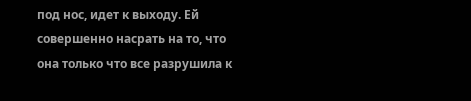под нос, идет к выходу. Ей совершенно насрать на то, что она только что все разрушила к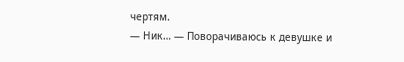чертям.
— Ник… — Поворачиваюсь к девушке и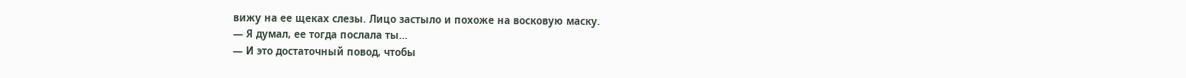вижу на ее щеках слезы. Лицо застыло и похоже на восковую маску.
— Я думал, ее тогда послала ты…
— И это достаточный повод, чтобы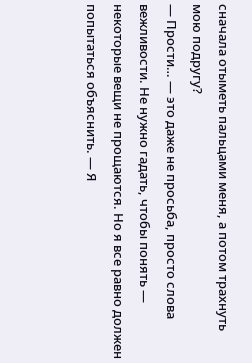сначала отыметь пальцами меня, а потом трахнуть мою подругу?
— Прости… — это даже не просьба, просто слова вежливости. Не нужно гадать, чтобы понять — некоторые вещи не прощаются. Но я все равно должен попытаться объяснить. — Я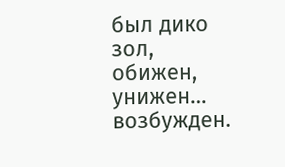был дико зол, обижен, унижен… возбужден.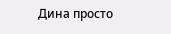Дина просто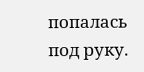попалась под руку.